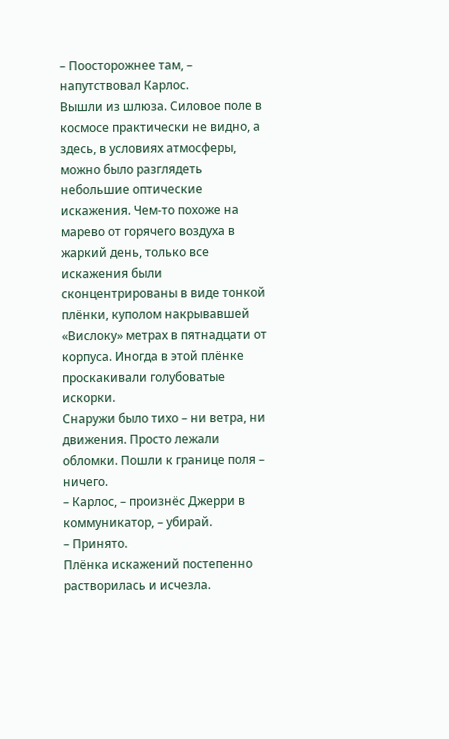– Поосторожнее там, – напутствовал Карлос.
Вышли из шлюза. Силовое поле в космосе практически не видно, а здесь, в условиях атмосферы, можно было разглядеть небольшие оптические искажения. Чем-то похоже на марево от горячего воздуха в жаркий день, только все искажения были сконцентрированы в виде тонкой плёнки, куполом накрывавшей «Вислоку» метрах в пятнадцати от корпуса. Иногда в этой плёнке проскакивали голубоватые искорки.
Снаружи было тихо – ни ветра, ни движения. Просто лежали обломки. Пошли к границе поля – ничего.
– Карлос, – произнёс Джерри в коммуникатор, – убирай.
– Принято.
Плёнка искажений постепенно растворилась и исчезла.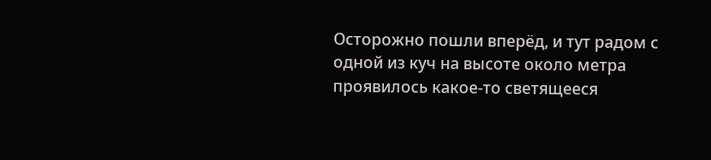Осторожно пошли вперёд, и тут радом с одной из куч на высоте около метра проявилось какое-то светящееся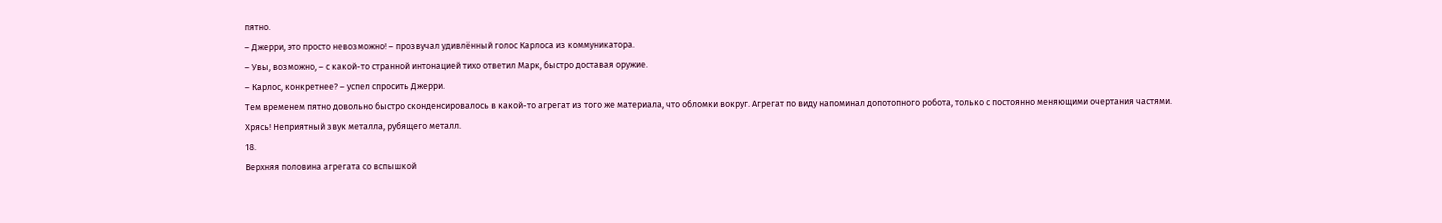пятно.
– Джерри, это просто невозможно! – прозвучал удивлённый голос Карлоса из коммуникатора.
– Увы, возможно, – с какой-то странной интонацией тихо ответил Марк, быстро доставая оружие.
– Карлос, конкретнее? – успел спросить Джерри.
Тем временем пятно довольно быстро сконденсировалось в какой-то агрегат из того же материала, что обломки вокруг. Агрегат по виду напоминал допотопного робота, только с постоянно меняющими очертания частями.
Хрясь! Неприятный звук металла, рубящего металл.
18.
Верхняя половина агрегата со вспышкой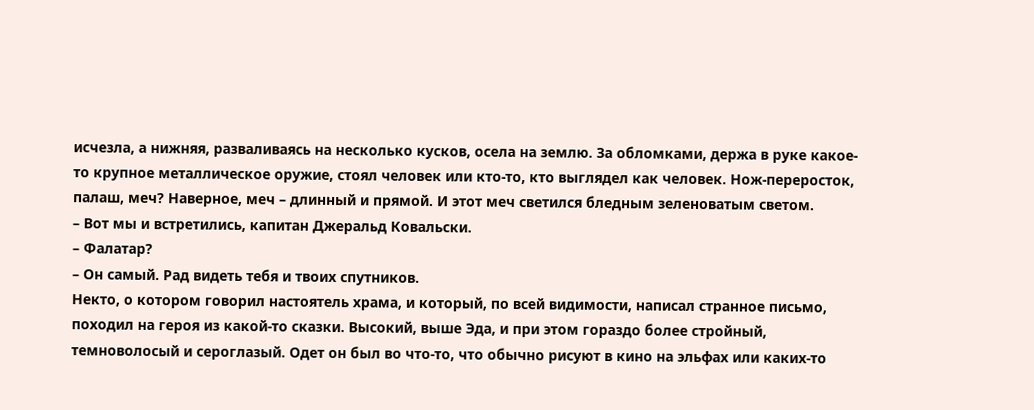исчезла, а нижняя, разваливаясь на несколько кусков, осела на землю. За обломками, держа в руке какое-то крупное металлическое оружие, стоял человек или кто-то, кто выглядел как человек. Нож-переросток, палаш, меч? Наверное, меч – длинный и прямой. И этот меч светился бледным зеленоватым светом.
– Вот мы и встретились, капитан Джеральд Ковальски.
– Фалатар?
– Он самый. Рад видеть тебя и твоих спутников.
Некто, о котором говорил настоятель храма, и который, по всей видимости, написал странное письмо, походил на героя из какой-то сказки. Высокий, выше Эда, и при этом гораздо более стройный, темноволосый и сероглазый. Одет он был во что-то, что обычно рисуют в кино на эльфах или каких-то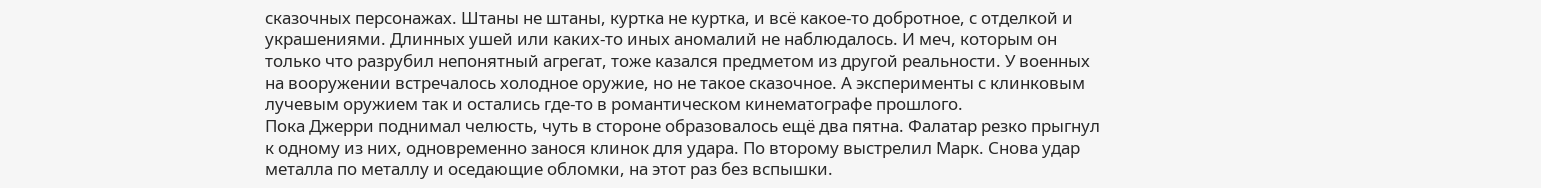сказочных персонажах. Штаны не штаны, куртка не куртка, и всё какое-то добротное, с отделкой и украшениями. Длинных ушей или каких-то иных аномалий не наблюдалось. И меч, которым он только что разрубил непонятный агрегат, тоже казался предметом из другой реальности. У военных на вооружении встречалось холодное оружие, но не такое сказочное. А эксперименты с клинковым лучевым оружием так и остались где-то в романтическом кинематографе прошлого.
Пока Джерри поднимал челюсть, чуть в стороне образовалось ещё два пятна. Фалатар резко прыгнул к одному из них, одновременно занося клинок для удара. По второму выстрелил Марк. Снова удар металла по металлу и оседающие обломки, на этот раз без вспышки.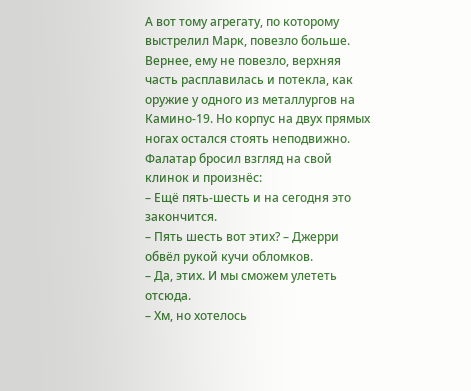А вот тому агрегату, по которому выстрелил Марк, повезло больше. Вернее, ему не повезло, верхняя часть расплавилась и потекла, как оружие у одного из металлургов на Камино-19. Но корпус на двух прямых ногах остался стоять неподвижно.
Фалатар бросил взгляд на свой клинок и произнёс:
– Ещё пять-шесть и на сегодня это закончится.
– Пять шесть вот этих? – Джерри обвёл рукой кучи обломков.
– Да, этих. И мы сможем улететь отсюда.
– Хм, но хотелось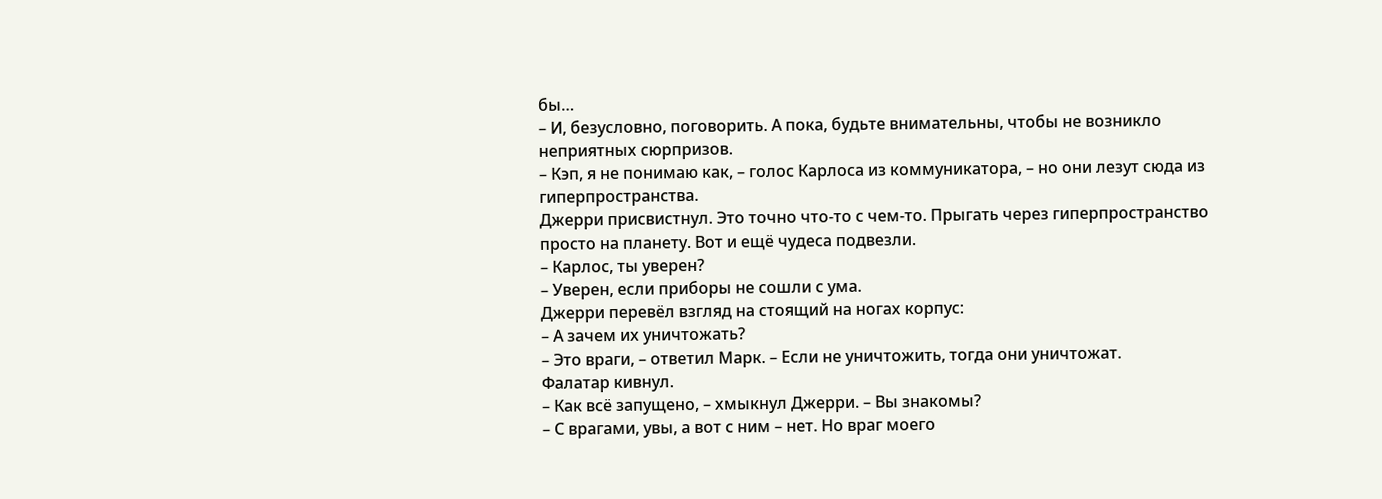бы…
– И, безусловно, поговорить. А пока, будьте внимательны, чтобы не возникло неприятных сюрпризов.
– Кэп, я не понимаю как, – голос Карлоса из коммуникатора, – но они лезут сюда из гиперпространства.
Джерри присвистнул. Это точно что-то с чем-то. Прыгать через гиперпространство просто на планету. Вот и ещё чудеса подвезли.
– Карлос, ты уверен?
– Уверен, если приборы не сошли с ума.
Джерри перевёл взгляд на стоящий на ногах корпус:
– А зачем их уничтожать?
– Это враги, – ответил Марк. – Если не уничтожить, тогда они уничтожат.
Фалатар кивнул.
– Как всё запущено, – хмыкнул Джерри. – Вы знакомы?
– С врагами, увы, а вот с ним – нет. Но враг моего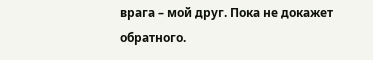врага – мой друг. Пока не докажет обратного.